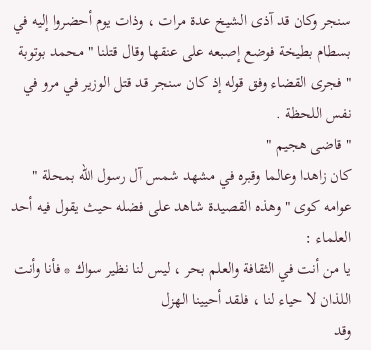سنجر وكان قد آذى الشيخ عدة مرات ، وذات يوم أحضروا إليه في بسطام بطيخة فوضع إصبعه على عنقها وقال قتلنا " محمد بوتوبة " فجرى القضاء وفق قوله إذ كان سنجر قد قتل الوزير في مرو في نفس اللحظة .
" قاضى هجيم "
كان زاهدا وعالما وقبره في مشهد شمس آل رسول الله بمحلة " عوامه كوى " وهذه القصيدة شاهد على فضله حيث يقول فيه أحد العلماء :
يا من أنت في الثقافة والعلم بحر ، ليس لنا نظير سواك * فأنا وأنت اللذان لا حياء لنا ، فلقد أحيينا الهزل
وقد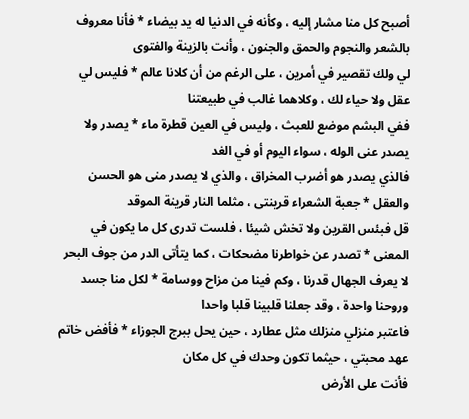أصبح كل منا مشار إليه ، وكأنه في الدنيا له يد بيضاء * فأنا معروف بالشعر والنجوم والحمق والجنون ، وأنت بالزينة والفتوى
لي ولك تقصير في أمرين ، على الرغم من أن كلانا عالم * فليس لي عقل ولا حياء لك ، وكلاهما غالب في طبيعتنا
ففي البشم موضع للعبث ، وليس في العين قطرة ماء * يصدر ولا يصدر عنى الوله ، سواء اليوم أو في الغد
فالذي يصدر هو أضرب المخراق ، والذي لا يصدر منى هو الحسن والعقل * جعبة الشعراء قرينتى ، مثلما النار قرينة الموقد
قل فبئس القرين ولا تخش شيئا ، فلست تدرى كل ما يكون في المعنى * تصدر عن خواطرنا مضحكات ، كما يتأتى الدر من جوف البحر
لا يعرف الجهال قدرنا ، وكم فينا من مزاح ووسامة * لكل منا جسد وروحنا واحدة ، وقد جعلنا قلبينا قلبا واحدا
فاعتبر منزلي منزلك مثل عطارد ، حين يحل ببرج الجوزاء * فأفض خاتم عهد محبتي ، حيثما تكون وحدك في كل مكان
فأنت على الأرض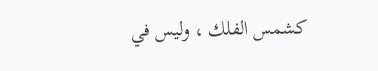كشمس الفلك ، وليس في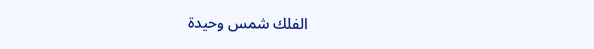الفلك شمس وحيدة